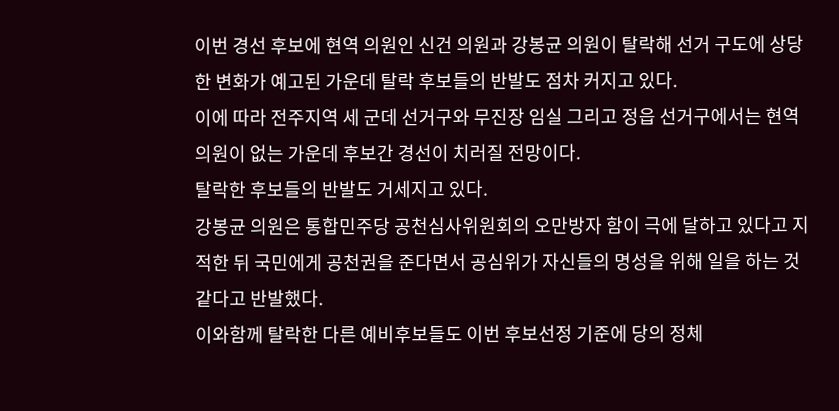이번 경선 후보에 현역 의원인 신건 의원과 강봉균 의원이 탈락해 선거 구도에 상당한 변화가 예고된 가운데 탈락 후보들의 반발도 점차 커지고 있다.
이에 따라 전주지역 세 군데 선거구와 무진장 임실 그리고 정읍 선거구에서는 현역 의원이 없는 가운데 후보간 경선이 치러질 전망이다.
탈락한 후보들의 반발도 거세지고 있다.
강봉균 의원은 통합민주당 공천심사위원회의 오만방자 함이 극에 달하고 있다고 지적한 뒤 국민에게 공천권을 준다면서 공심위가 자신들의 명성을 위해 일을 하는 것 같다고 반발했다.
이와함께 탈락한 다른 예비후보들도 이번 후보선정 기준에 당의 정체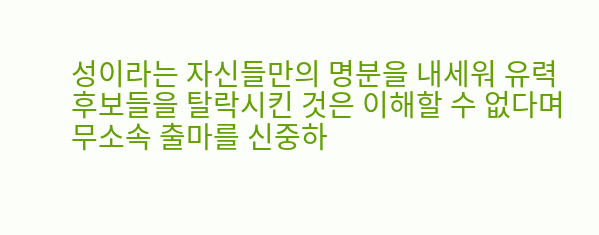성이라는 자신들만의 명분을 내세워 유력 후보들을 탈락시킨 것은 이해할 수 없다며 무소속 출마를 신중하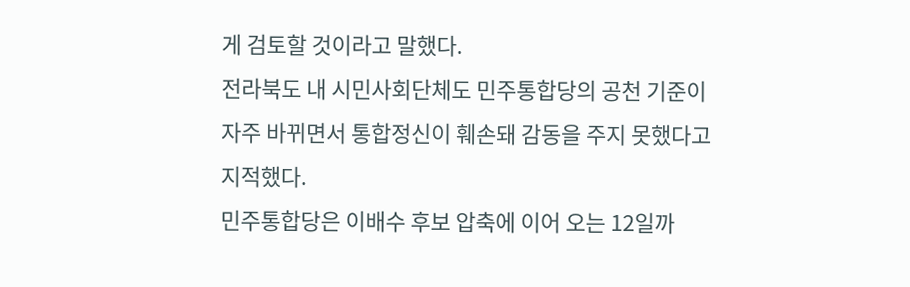게 검토할 것이라고 말했다.
전라북도 내 시민사회단체도 민주통합당의 공천 기준이 자주 바뀌면서 통합정신이 훼손돼 감동을 주지 못했다고 지적했다.
민주통합당은 이배수 후보 압축에 이어 오는 12일까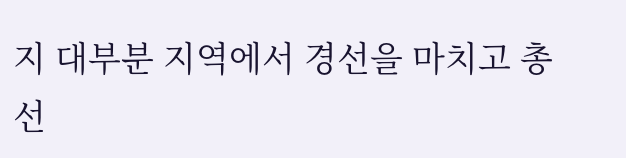지 대부분 지역에서 경선을 마치고 총선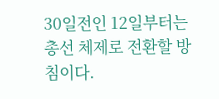30일전인 12일부터는 총선 체제로 전환할 방침이다.